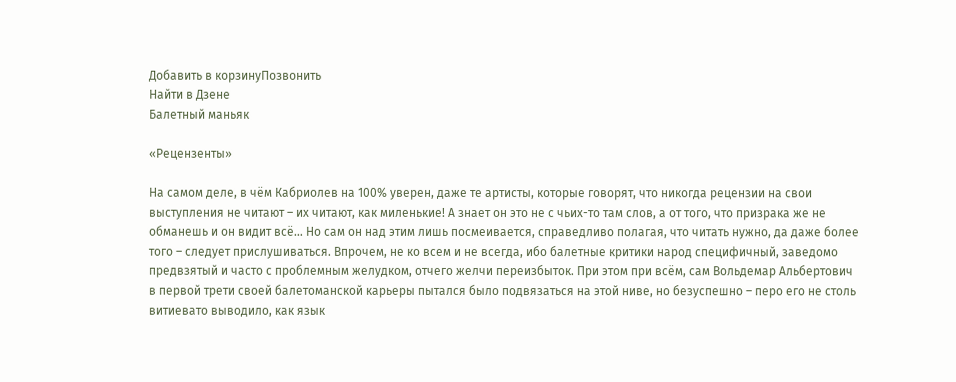Добавить в корзинуПозвонить
Найти в Дзене
Балетный маньяк

«Рецензенты»

На самом деле, в чём Кабриолев на 100% уверен, даже те артисты, которые говорят, что никогда рецензии на свои выступления не читают – их читают, как миленькие! А знает он это не с чьих-то там слов, а от того, что призрака же не обманешь и он видит всё… Но сам он над этим лишь посмеивается, справедливо полагая, что читать нужно, да даже более того – следует прислушиваться. Впрочем, не ко всем и не всегда, ибо балетные критики народ специфичный, заведомо предвзятый и часто с проблемным желудком, отчего желчи переизбыток. При этом при всём, сам Вольдемар Альбертович в первой трети своей балетоманской карьеры пытался было подвязаться на этой ниве, но безуспешно – перо его не столь витиевато выводило, как язык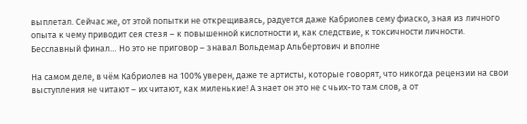выплетал. Сейчас же, от этой попытки не открещиваясь, радуется даже Кабриолев сему фиаско, зная из личного опыта к чему приводит сея стезя – к повышенной кислотности и, как следствие, к токсичности личности. Бесславный финал… Но это не приговор – знавал Вольдемар Альбертович и вполне

На самом деле, в чём Кабриолев на 100% уверен, даже те артисты, которые говорят, что никогда рецензии на свои выступления не читают – их читают, как миленькие! А знает он это не с чьих-то там слов, а от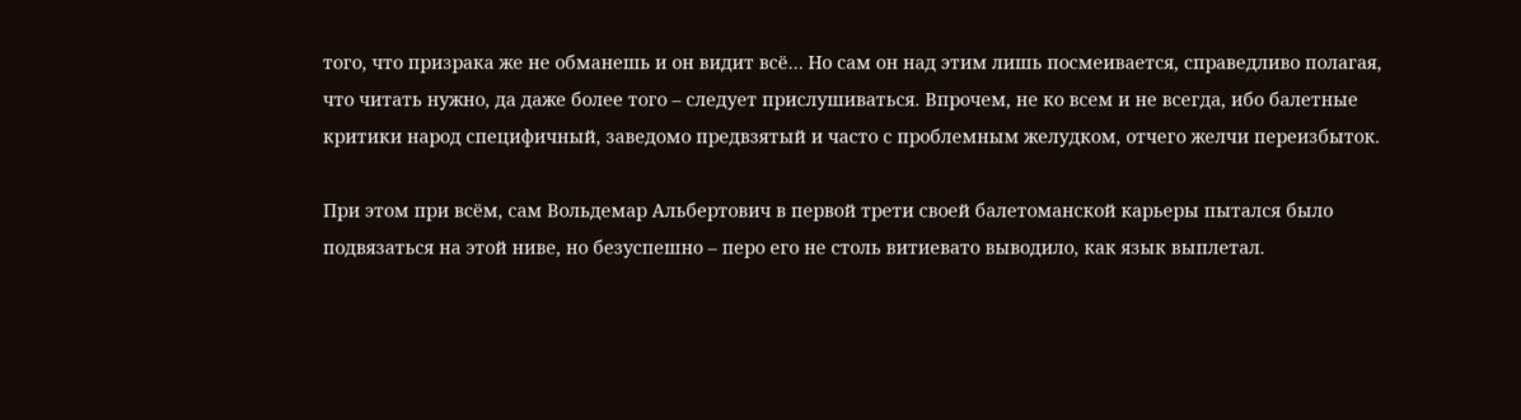того, что призрака же не обманешь и он видит всё… Но сам он над этим лишь посмеивается, справедливо полагая, что читать нужно, да даже более того – следует прислушиваться. Впрочем, не ко всем и не всегда, ибо балетные критики народ специфичный, заведомо предвзятый и часто с проблемным желудком, отчего желчи переизбыток.

При этом при всём, сам Вольдемар Альбертович в первой трети своей балетоманской карьеры пытался было подвязаться на этой ниве, но безуспешно – перо его не столь витиевато выводило, как язык выплетал.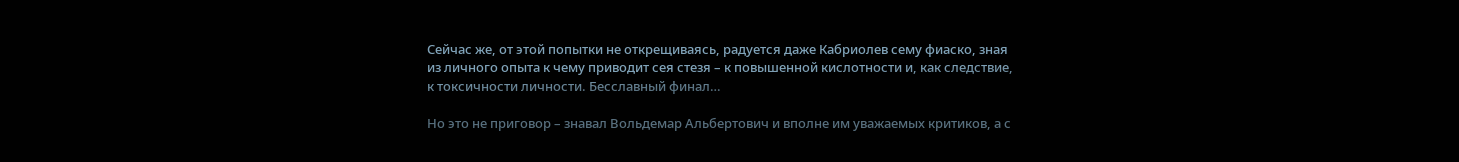Сейчас же, от этой попытки не открещиваясь, радуется даже Кабриолев сему фиаско, зная из личного опыта к чему приводит сея стезя – к повышенной кислотности и, как следствие, к токсичности личности. Бесславный финал…

Но это не приговор – знавал Вольдемар Альбертович и вполне им уважаемых критиков, а с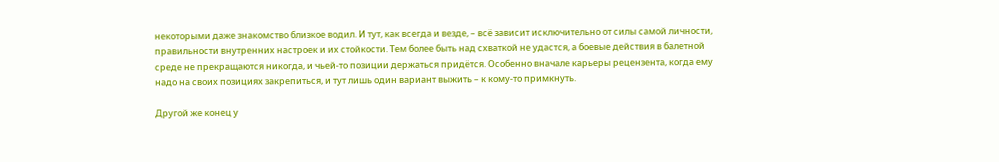некоторыми даже знакомство близкое водил. И тут, как всегда и везде, – всё зависит исключительно от силы самой личности, правильности внутренних настроек и их стойкости. Тем более быть над схваткой не удастся, а боевые действия в балетной среде не прекращаются никогда, и чьей-то позиции держаться придётся. Особенно вначале карьеры рецензента, когда ему надо на своих позициях закрепиться, и тут лишь один вариант выжить – к кому-то примкнуть.

Другой же конец у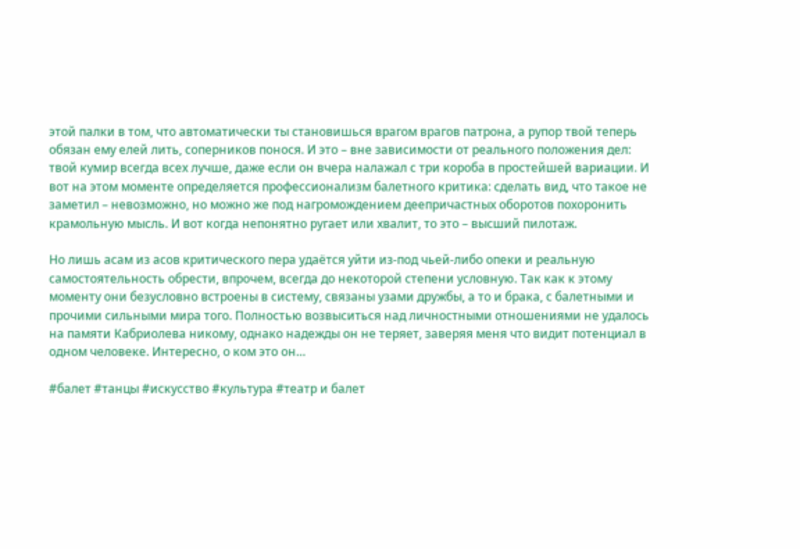этой палки в том, что автоматически ты становишься врагом врагов патрона, а рупор твой теперь обязан ему елей лить, соперников понося. И это – вне зависимости от реального положения дел: твой кумир всегда всех лучше, даже если он вчера налажал с три короба в простейшей вариации. И вот на этом моменте определяется профессионализм балетного критика: сделать вид, что такое не заметил – невозможно, но можно же под нагромождением деепричастных оборотов похоронить крамольную мысль. И вот когда непонятно ругает или хвалит, то это – высший пилотаж.

Но лишь асам из асов критического пера удаётся уйти из-под чьей-либо опеки и реальную самостоятельность обрести, впрочем, всегда до некоторой степени условную. Так как к этому моменту они безусловно встроены в систему, связаны узами дружбы, а то и брака, с балетными и прочими сильными мира того. Полностью возвыситься над личностными отношениями не удалось на памяти Кабриолева никому, однако надежды он не теряет, заверяя меня что видит потенциал в одном человеке. Интересно, о ком это он…

#балет #танцы #искусство #культура #театр и балет